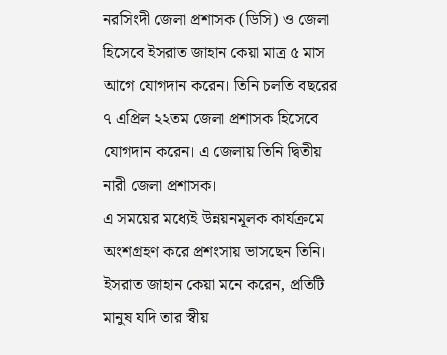নরসিংদী জেলা প্রশাসক (ডিসি) ও জেলা হিসেবে ইসরাত জাহান কেয়া মাত্র ৫ মাস আগে যোগদান করেন। তিনি চলতি বছরের ৭ এপ্রিল ২২তম জেলা প্রশাসক হিসেবে যোগদান করেন। এ জেলায় তিনি দ্বিতীয় নারী জেলা প্রশাসক।
এ সময়ের মধ্যেই উন্নয়নমূলক কার্যক্রমে অংশগ্রহণ করে প্রশংসায় ভাসছেন তিনি। ইসরাত জাহান কেয়া মনে করেন, প্রতিটি মানুষ যদি তার স্বীয়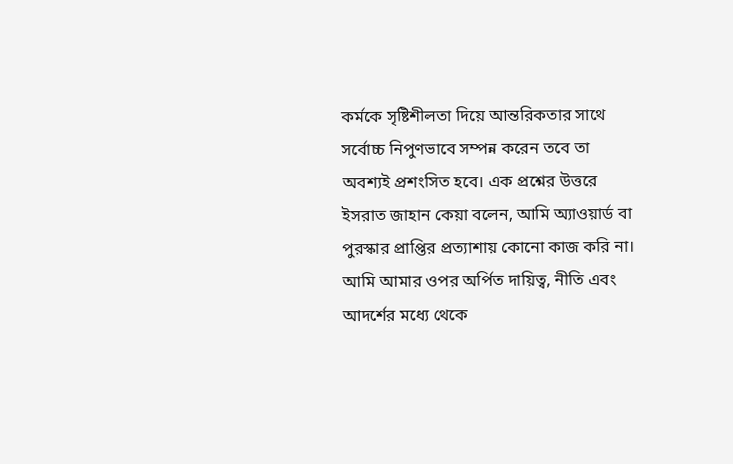কর্মকে সৃষ্টিশীলতা দিয়ে আন্তরিকতার সাথে সর্বোচ্চ নিপুণভাবে সম্পন্ন করেন তবে তা অবশ্যই প্রশংসিত হবে। এক প্রশ্নের উত্তরে ইসরাত জাহান কেয়া বলেন, আমি অ্যাওয়ার্ড বা পুরস্কার প্রাপ্তির প্রত্যাশায় কোনো কাজ করি না।
আমি আমার ওপর অর্পিত দায়িত্ব, নীতি এবং আদর্শের মধ্যে থেকে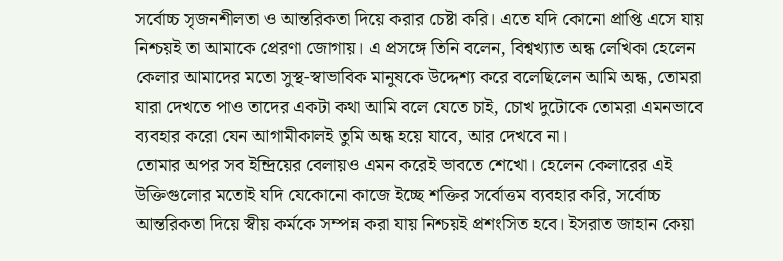সর্বোচ্চ সৃজনশীলতা ও আন্তরিকতা দিয়ে করার চেষ্টা করি। এতে যদি কোনো প্রাপ্তি এসে যায় নিশ্চয়ই তা আমাকে প্রেরণা জোগায়। এ প্রসঙ্গে তিনি বলেন, বিশ্বখ্যাত অন্ধ লেখিকা হেলেন কেলার আমাদের মতো সুস্থ-স্বাভাবিক মানুষকে উদ্দেশ্য করে বলেছিলেন আমি অন্ধ, তোমরা যারা দেখতে পাও তাদের একটা কথা আমি বলে যেতে চাই, চোখ দুটোকে তোমরা এমনভাবে ব্যবহার করো যেন আগামীকালই তুমি অন্ধ হয়ে যাবে, আর দেখবে না।
তোমার অপর সব ইন্দ্রিয়ের বেলায়ও এমন করেই ভাবতে শেখো। হেলেন কেলারের এই উক্তিগুলোর মতোই যদি যেকোনো কাজে ইচ্ছে শক্তির সর্বোত্তম ব্যবহার করি, সর্বোচ্চ আন্তরিকতা দিয়ে স্বীয় কর্মকে সম্পন্ন করা যায় নিশ্চয়ই প্রশংসিত হবে। ইসরাত জাহান কেয়া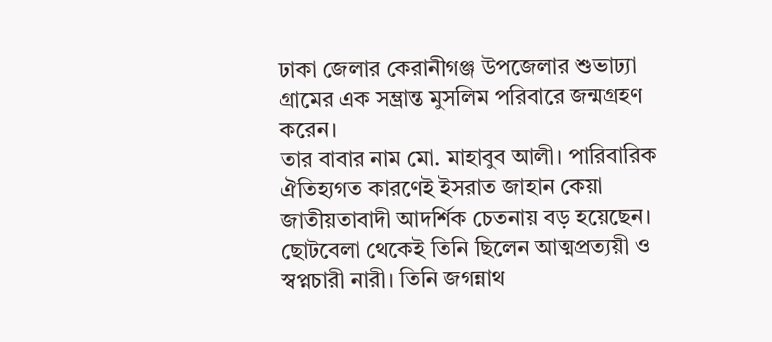ঢাকা জেলার কেরানীগঞ্জ উপজেলার শুভাঢ্যা গ্রামের এক সম্ভ্রান্ত মুসলিম পরিবারে জন্মগ্রহণ করেন।
তার বাবার নাম মো. মাহাবুব আলী। পারিবারিক ঐতিহ্যগত কারণেই ইসরাত জাহান কেয়া জাতীয়তাবাদী আদর্শিক চেতনায় বড় হয়েছেন। ছোটবেলা থেকেই তিনি ছিলেন আত্মপ্রত্যয়ী ও স্বপ্নচারী নারী। তিনি জগন্নাথ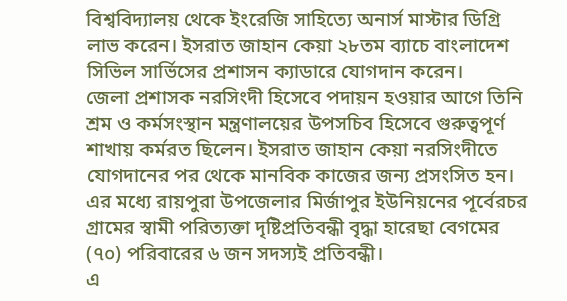বিশ্ববিদ্যালয় থেকে ইংরেজি সাহিত্যে অনার্স মাস্টার ডিগ্রি লাভ করেন। ইসরাত জাহান কেয়া ২৮তম ব্যাচে বাংলাদেশ সিভিল সার্ভিসের প্রশাসন ক্যাডারে যোগদান করেন।
জেলা প্রশাসক নরসিংদী হিসেবে পদায়ন হওয়ার আগে তিনি শ্রম ও কর্মসংস্থান মন্ত্রণালয়ের উপসচিব হিসেবে গুরুত্বপূর্ণ শাখায় কর্মরত ছিলেন। ইসরাত জাহান কেয়া নরসিংদীতে যোগদানের পর থেকে মানবিক কাজের জন্য প্রসংসিত হন। এর মধ্যে রায়পুরা উপজেলার মির্জাপুর ইউনিয়নের পূর্বেরচর গ্রামের স্বামী পরিত্যক্তা দৃষ্টিপ্রতিবন্ধী বৃদ্ধা হারেছা বেগমের (৭০) পরিবারের ৬ জন সদস্যই প্রতিবন্ধী।
এ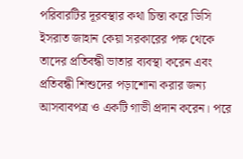পরিবারটির দূরবস্থার কথা চিন্তা করে ডিসি ইসরাত জাহান কেয়া সরকারের পক্ষ থেকে তাদের প্রতিবন্ধী ভাতার ব্যবস্থা করেন এবং প্রতিবন্ধী শিশুদের পড়াশোনা করার জন্য আসবাবপত্র ও একটি গাভী প্রদান করেন। পরে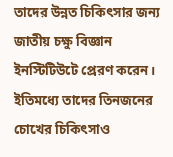তাদের উন্নত চিকিৎসার জন্য জাতীয় চক্ষু বিজ্ঞান ইনস্টিটিউটে প্রেরণ করেন। ইতিমধ্যে তাদের তিনজনের চোখের চিকিৎসাও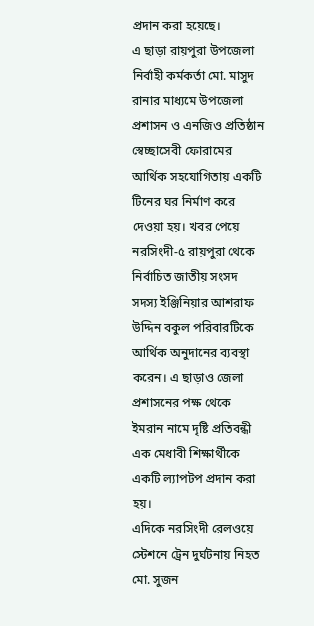প্রদান করা হয়েছে।
এ ছাড়া রায়পুরা উপজেলা নির্বাহী কর্মকর্তা মো. মাসুদ রানার মাধ্যমে উপজেলা প্রশাসন ও এনজিও প্রতিষ্ঠান স্বেচ্ছাসেবী ফোরামের আর্থিক সহযোগিতায় একটি টিনের ঘর নির্মাণ করে দেওয়া হয়। খবর পেয়ে নরসিংদী-৫ রায়পুরা থেকে নির্বাচিত জাতীয় সংসদ সদস্য ইঞ্জিনিয়ার আশরাফ উদ্দিন বকুল পরিবারটিকে আর্থিক অনুদানের ব্যবস্থা করেন। এ ছাড়াও জেলা প্রশাসনের পক্ষ থেকে ইমরান নামে দৃষ্টি প্রতিবন্ধী এক মেধাবী শিক্ষার্থীকে একটি ল্যাপটপ প্রদান করা হয়।
এদিকে নরসিংদী রেলওয়ে স্টেশনে ট্রেন দুর্ঘটনায় নিহত মো. সুজন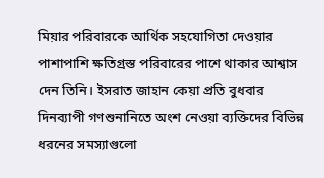মিয়ার পরিবারকে আর্থিক সহযোগিতা দেওয়ার পাশাপাশি ক্ষতিগ্রস্ত পরিবারের পাশে থাকার আশ্বাস দেন তিনি। ইসরাত জাহান কেয়া প্রতি বুধবার দিনব্যাপী গণশুনানিতে অংশ নেওয়া ব্যক্তিদের বিভিন্ন ধরনের সমস্যাগুলো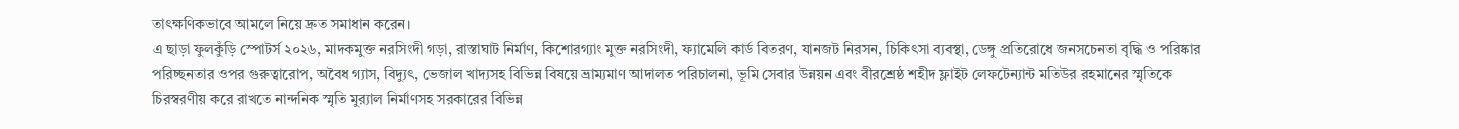তাৎক্ষণিকভাবে আমলে নিয়ে দ্রুত সমাধান করেন।
এ ছাড়া ফুলকুঁড়ি স্পোটর্স ২০২৬, মাদকমুক্ত নরসিংদী গড়া, রাস্তাঘাট নির্মাণ, কিশোরগ্যাং মুক্ত নরসিংদী, ফ্যামেলি কার্ড বিতরণ, যানজট নিরসন, চিকিৎসা ব্যবস্থা, ডেঙ্গু প্রতিরোধে জনসচেনতা বৃদ্ধি ও পরিষ্কার পরিচ্ছনতার ওপর গুরুত্বারোপ, অবৈধ গ্যাস, বিদ্যুৎ, ভেজাল খাদ্যসহ বিভিন্ন বিষয়ে ভ্রাম্যমাণ আদালত পরিচালনা, ভূমি সেবার উন্নয়ন এবং বীরশ্রেষ্ঠ শহীদ ফ্লাইট লেফটেন্যান্ট মতিউর রহমানের স্মৃতিকে চিরস্বরণীয় করে রাখতে নান্দনিক স্মৃতি মুর‌্যাল নির্মাণসহ সরকারের বিভিন্ন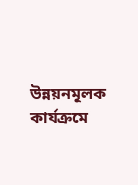উন্নয়নমূলক কার্যক্রমে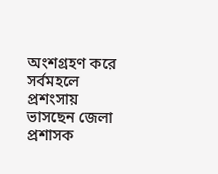অংশগ্রহণ করে সর্বমহলে প্রশংসায় ভাসছেন জেলা প্রশাসক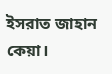ইসরাত জাহান কেয়া।